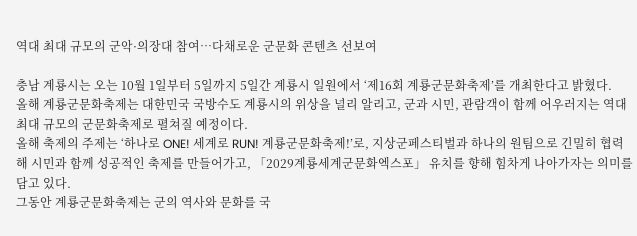역대 최대 규모의 군악·의장대 참여…다채로운 군문화 콘텐츠 선보여

충남 계룡시는 오는 10월 1일부터 5일까지 5일간 계룡시 일원에서 ‘제16회 계룡군문화축제’를 개최한다고 밝혔다.
올해 계룡군문화축제는 대한민국 국방수도 계룡시의 위상을 널리 알리고, 군과 시민, 관람객이 함께 어우러지는 역대 최대 규모의 군문화축제로 펼쳐질 예정이다.
올해 축제의 주제는 ‘하나로 ONE! 세계로 RUN! 계룡군문화축제!’로, 지상군페스티벌과 하나의 원팀으로 긴밀히 협력해 시민과 함께 성공적인 축제를 만들어가고, 「2029계룡세계군문화엑스포」 유치를 향해 힘차게 나아가자는 의미를 담고 있다.
그동안 계룡군문화축제는 군의 역사와 문화를 국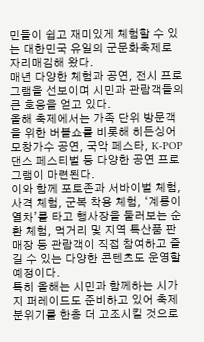민들이 쉽고 재미있게 체험할 수 있는 대한민국 유일의 군문화축제로 자리매김해 왔다.
매년 다양한 체험과 공연, 전시 프로그램을 선보이며 시민과 관람객들의 큰 호응을 얻고 있다.
올해 축제에서는 가족 단위 방문객을 위한 버블쇼를 비롯해 히든싱어 모창가수 공연, 국악 페스타, K-POP 댄스 페스티벌 등 다양한 공연 프로그램이 마련된다.
이와 함께 포토존과 서바이벌 체험, 사격 체험, 군복 착용 체험, ‘계룡이 열차’를 타고 행사장을 둘러보는 순환 체험, 먹거리 및 지역 특산품 판매장 등 관람객이 직접 참여하고 즐길 수 있는 다양한 콘텐츠도 운영할 예정이다.
특히 올해는 시민과 함께하는 시가지 퍼레이드도 준비하고 있어 축제 분위기를 한층 더 고조시킬 것으로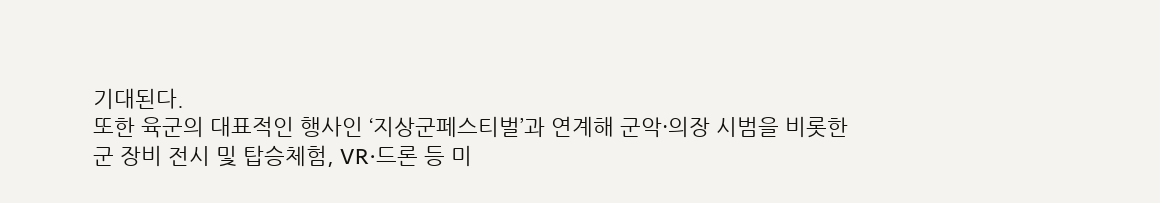기대된다.
또한 육군의 대표적인 행사인 ‘지상군페스티벌’과 연계해 군악·의장 시범을 비롯한 군 장비 전시 및 탑승체험, VR·드론 등 미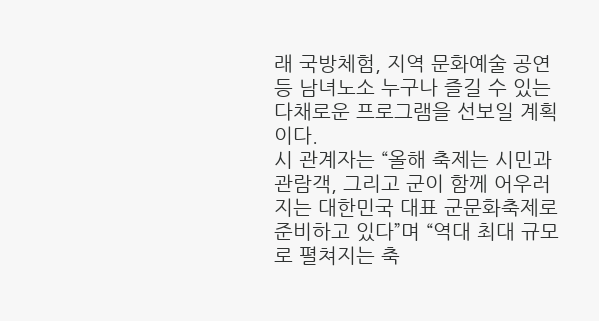래 국방체험, 지역 문화예술 공연 등 남녀노소 누구나 즐길 수 있는 다채로운 프로그램을 선보일 계획이다.
시 관계자는 “올해 축제는 시민과 관람객, 그리고 군이 함께 어우러지는 대한민국 대표 군문화축제로 준비하고 있다”며 “역대 최대 규모로 펼쳐지는 축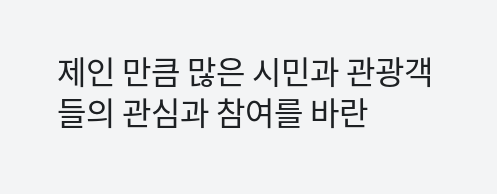제인 만큼 많은 시민과 관광객들의 관심과 참여를 바란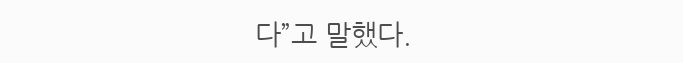다”고 말했다.